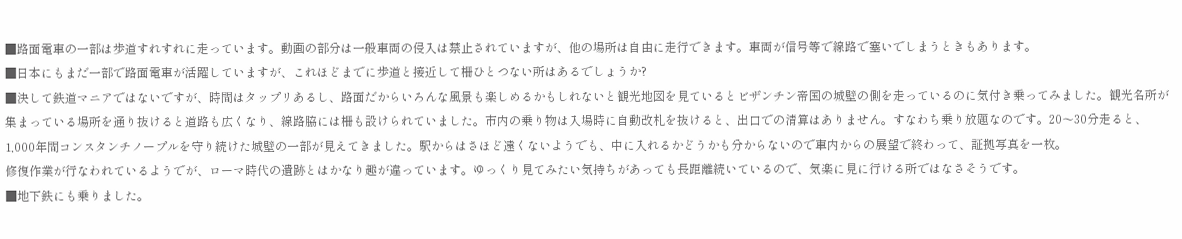■路面電車の一部は歩道すれすれに走っています。動画の部分は一般車両の侵入は禁止されていますが、他の場所は自由に走行できます。車両が信号等で線路で塞いでしまうときもあります。
■日本にもまだ一部で路面電車が活躍していますが、これほどまでに歩道と接近して柵ひとつない所はあるでしょうか?
■決して鉄道マニアではないですが、時間はタップリあるし、路面だからいろんな風景も楽しめるかもしれないと観光地図を見ているとビザンチン帝国の城壁の側を走っているのに気付き乗ってみました。観光名所が集まっている場所を通り抜けると道路も広くなり、線路脇には柵も設けられていました。市内の乗り物は入場時に自動改札を抜けると、出口での清算はありません。すなわち乗り放題なのです。20〜30分走ると、1,000年間コンスタンチノープルを守り続けた城壁の一部が見えてきました。駅からはさほど遠くないようでも、中に入れるかどうかも分からないので車内からの展望で終わって、証拠写真を一枚。
修復作業が行なわれているようでが、ローマ時代の遺跡とはかなり趣が違っています。ゆっくり見てみたい気持ちがあっても長距離続いているので、気楽に見に行ける所ではなさそうです。
■地下鉄にも乗りました。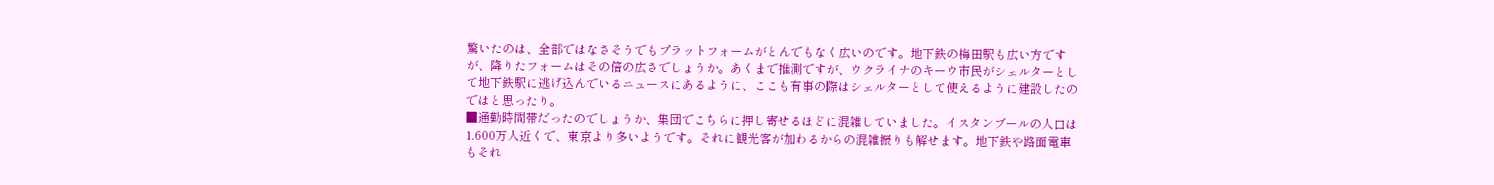驚いたのは、全部ではなさそうでもプラットフォームがとんでもなく広いのです。地下鉄の梅田駅も広い方ですが、降りたフォームはその倍の広さでしょうか。あくまで推測ですが、ウクライナのキーウ市民がシェルターとして地下鉄駅に逃げ込んでいるニュースにあるように、ここも有事の際はシェルターとして使えるように建設したのではと思ったり。
■通勤時間帯だったのでしょうか、集団でこちらに押し寄せるほどに混雑していました。イスタンブールの人口は1.600万人近くで、東京より多いようです。それに観光客が加わるからの混雑振りも解せます。地下鉄や路面電車もそれ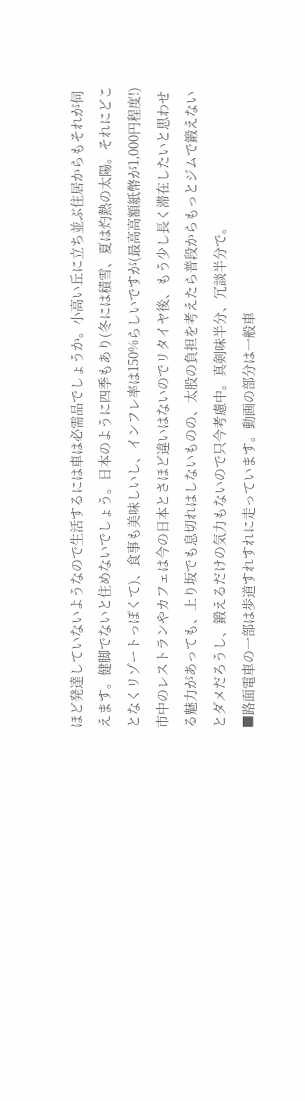ほど発達していないようなので生活するには車は必需品でしょうか。小高い丘に立ち並ぶ住居からもそれが伺えます。健脚でないと住めないでしょう。日本のように四季もあり(冬には積雪、夏は灼熱の太陽。それにどことなくリゾートっぽくて)、食事も美味しいし、インフレ率は150%らしいですが(最高高額紙幣が1,000円程度!)市中のレストランやカフェは今の日本とさほど違いはないのでリタイヤ後、もう少し長く滞在したいと思わせる魅力があっても、上り坂でも息切れはしないものの、太股の負担を考えたら普段からもっとジムで鍛えないとダメだろうし、鍛えるだけの気力もないので只今考慮中。真剣味半分、冗談半分で。
■路面電車の一部は歩道すれすれに走っています。動画の部分は一般車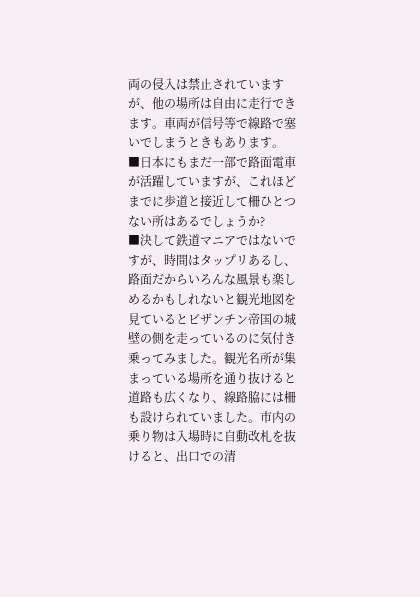両の侵入は禁止されていますが、他の場所は自由に走行できます。車両が信号等で線路で塞いでしまうときもあります。
■日本にもまだ一部で路面電車が活躍していますが、これほどまでに歩道と接近して柵ひとつない所はあるでしょうか?
■決して鉄道マニアではないですが、時間はタップリあるし、路面だからいろんな風景も楽しめるかもしれないと観光地図を見ているとビザンチン帝国の城壁の側を走っているのに気付き乗ってみました。観光名所が集まっている場所を通り抜けると道路も広くなり、線路脇には柵も設けられていました。市内の乗り物は入場時に自動改札を抜けると、出口での清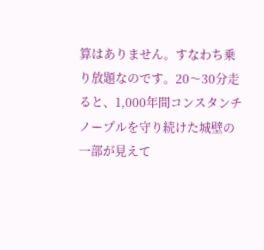算はありません。すなわち乗り放題なのです。20〜30分走ると、1,000年間コンスタンチノープルを守り続けた城壁の一部が見えて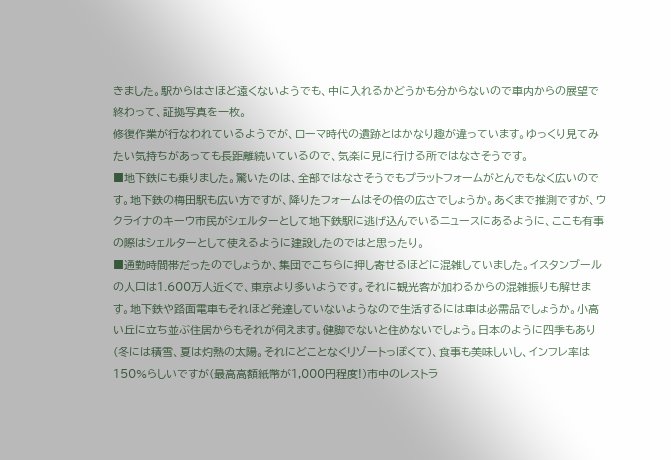きました。駅からはさほど遠くないようでも、中に入れるかどうかも分からないので車内からの展望で終わって、証拠写真を一枚。
修復作業が行なわれているようでが、ローマ時代の遺跡とはかなり趣が違っています。ゆっくり見てみたい気持ちがあっても長距離続いているので、気楽に見に行ける所ではなさそうです。
■地下鉄にも乗りました。驚いたのは、全部ではなさそうでもプラットフォームがとんでもなく広いのです。地下鉄の梅田駅も広い方ですが、降りたフォームはその倍の広さでしょうか。あくまで推測ですが、ウクライナのキーウ市民がシェルターとして地下鉄駅に逃げ込んでいるニュースにあるように、ここも有事の際はシェルターとして使えるように建設したのではと思ったり。
■通勤時間帯だったのでしょうか、集団でこちらに押し寄せるほどに混雑していました。イスタンブールの人口は1.600万人近くで、東京より多いようです。それに観光客が加わるからの混雑振りも解せます。地下鉄や路面電車もそれほど発達していないようなので生活するには車は必需品でしょうか。小高い丘に立ち並ぶ住居からもそれが伺えます。健脚でないと住めないでしょう。日本のように四季もあり(冬には積雪、夏は灼熱の太陽。それにどことなくリゾートっぽくて)、食事も美味しいし、インフレ率は150%らしいですが(最高高額紙幣が1,000円程度!)市中のレストラ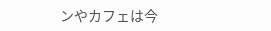ンやカフェは今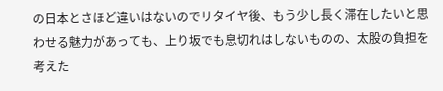の日本とさほど違いはないのでリタイヤ後、もう少し長く滞在したいと思わせる魅力があっても、上り坂でも息切れはしないものの、太股の負担を考えた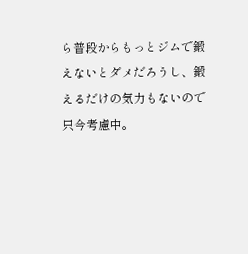ら普段からもっとジムで鍛えないとダメだろうし、鍛えるだけの気力もないので只今考慮中。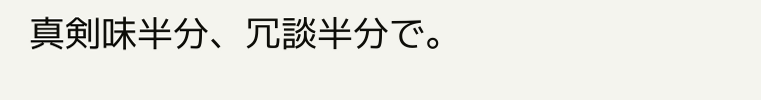真剣味半分、冗談半分で。